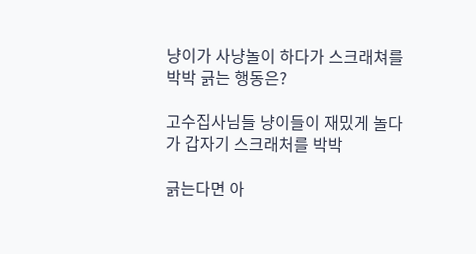냥이가 사냥놀이 하다가 스크래쳐를 박박 긁는 행동은?

고수집사님들 냥이들이 재밌게 놀다가 갑자기 스크래처를 박박

긁는다면 아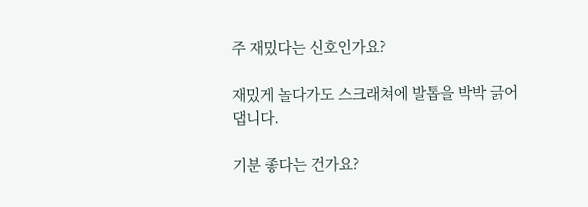주 재밌다는 신호인가요?

재밌게 놀다가도 스크래쳐에 발톱을 박박 긁어댑니다.

기분 좋다는 건가요?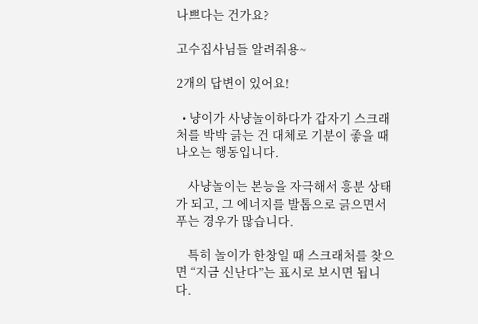나쁘다는 건가요?

고수집사님들 알려줘용~

2개의 답변이 있어요!

  • 냥이가 사냥놀이하다가 갑자기 스크래처를 박박 긁는 건 대체로 기분이 좋을 때 나오는 행동입니다.

    사냥놀이는 본능을 자극해서 흥분 상태가 되고, 그 에너지를 발톱으로 긁으면서 푸는 경우가 많습니다.

    특히 놀이가 한창일 때 스크래처를 찾으면 “지금 신난다”는 표시로 보시면 됩니다.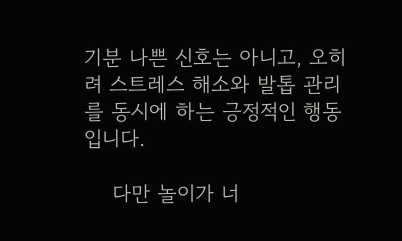기분 나쁜 신호는 아니고, 오히려 스트레스 해소와 발톱 관리를 동시에 하는 긍정적인 행동입니다.

    다만 놀이가 너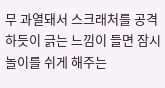무 과열돼서 스크래처를 공격하듯이 긁는 느낌이 들면 잠시 놀이를 쉬게 해주는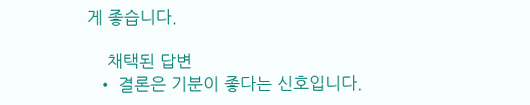게 좋습니다.

    채택된 답변
  • 결론은 기분이 좋다는 신호입니다.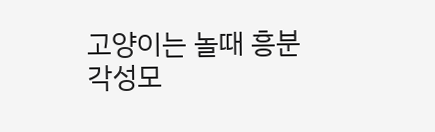고양이는 놀때 흥분 각성모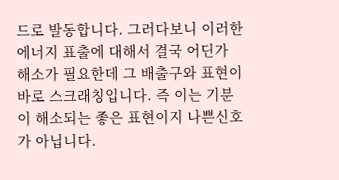드로 발동합니다. 그러다보니 이러한 에너지 표출에 대해서 결국 어딘가 해소가 필요한데 그 배출구와 표현이 바로 스크래칭입니다. 즉 이는 기분이 해소되는 좋은 표현이지 나쁜신호가 아닙니다.